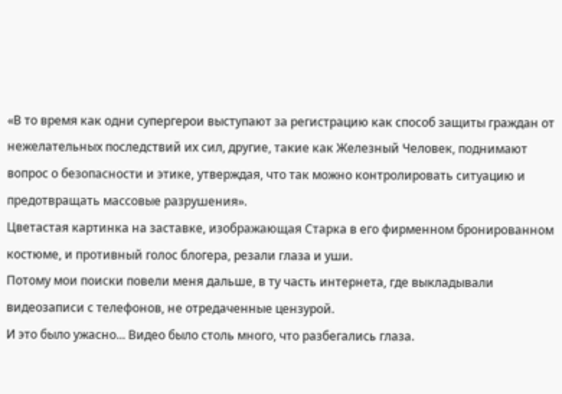«В то время как одни супергерои выступают за регистрацию как способ защиты граждан от нежелательных последствий их сил, другие, такие как Железный Человек, поднимают вопрос о безопасности и этике, утверждая, что так можно контролировать ситуацию и предотвращать массовые разрушения».
Цветастая картинка на заставке, изображающая Старка в его фирменном бронированном костюме, и противный голос блогера, резали глаза и уши.
Потому мои поиски повели меня дальше, в ту часть интернета, где выкладывали видеозаписи с телефонов, не отредаченные цензурой.
И это было ужасно... Видео было столь много, что разбегались глаза.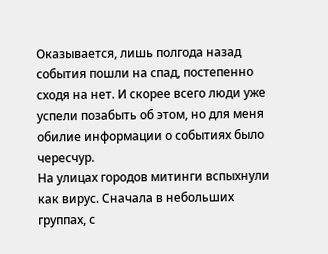Оказывается, лишь полгода назад события пошли на спад, постепенно сходя на нет. И скорее всего люди уже успели позабыть об этом, но для меня обилие информации о событиях было чересчур.
На улицах городов митинги вспыхнули как вирус. Сначала в небольших группах, с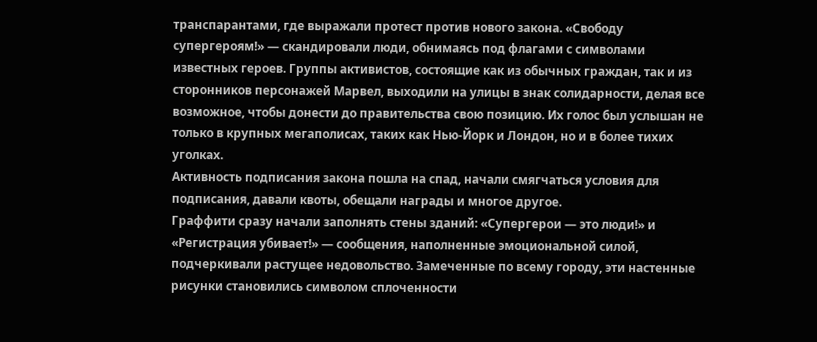транспарантами, где выражали протест против нового закона. «Свободу супергероям!» — скандировали люди, обнимаясь под флагами с символами известных героев. Группы активистов, состоящие как из обычных граждан, так и из сторонников персонажей Марвел, выходили на улицы в знак солидарности, делая все возможное, чтобы донести до правительства свою позицию. Их голос был услышан не только в крупных мегаполисах, таких как Нью-Йорк и Лондон, но и в более тихих уголках.
Активность подписания закона пошла на спад, начали смягчаться условия для подписания, давали квоты, обещали награды и многое другое.
Граффити сразу начали заполнять стены зданий: «Супергерои — это люди!» и «Регистрация убивает!» — сообщения, наполненные эмоциональной силой, подчеркивали растущее недовольство. Замеченные по всему городу, эти настенные рисунки становились символом сплоченности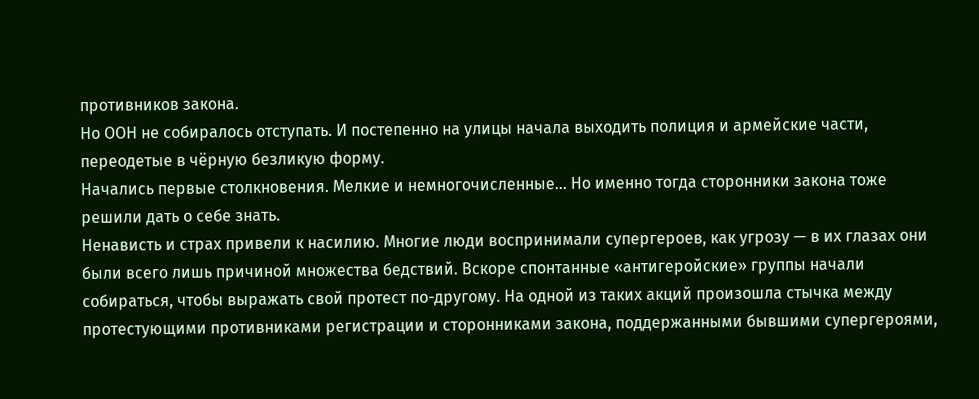противников закона.
Но ООН не собиралось отступать. И постепенно на улицы начала выходить полиция и армейские части, переодетые в чёрную безликую форму.
Начались первые столкновения. Мелкие и немногочисленные... Но именно тогда сторонники закона тоже решили дать о себе знать.
Ненависть и страх привели к насилию. Многие люди воспринимали супергероев, как угрозу — в их глазах они были всего лишь причиной множества бедствий. Вскоре спонтанные «антигеройские» группы начали собираться, чтобы выражать свой протест по-другому. На одной из таких акций произошла стычка между протестующими противниками регистрации и сторонниками закона, поддержанными бывшими супергероями,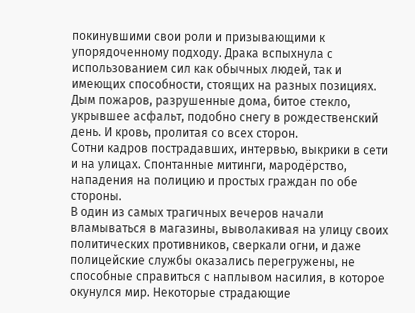покинувшими свои роли и призывающими к упорядоченному подходу. Драка вспыхнула с использованием сил как обычных людей, так и имеющих способности, стоящих на разных позициях.
Дым пожаров, разрушенные дома, битое стекло, укрывшее асфальт, подобно снегу в рождественский день. И кровь, пролитая со всех сторон.
Сотни кадров пострадавших, интервью, выкрики в сети и на улицах. Спонтанные митинги, мародёрство, нападения на полицию и простых граждан по обе стороны.
В один из самых трагичных вечеров начали вламываться в магазины, выволакивая на улицу своих политических противников, сверкали огни, и даже полицейские службы оказались перегружены, не способные справиться с наплывом насилия, в которое окунулся мир. Некоторые страдающие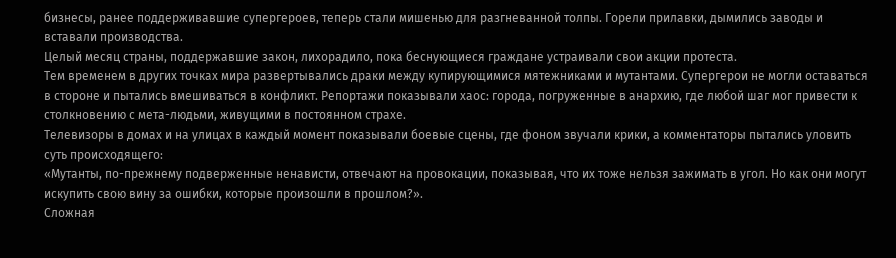бизнесы, ранее поддерживавшие супергероев, теперь стали мишенью для разгневанной толпы. Горели прилавки, дымились заводы и вставали производства.
Целый месяц страны, поддержавшие закон, лихорадило, пока беснующиеся граждане устраивали свои акции протеста.
Тем временем в других точках мира развертывались драки между купирующимися мятежниками и мутантами. Супергерои не могли оставаться в стороне и пытались вмешиваться в конфликт. Репортажи показывали хаос: города, погруженные в анархию, где любой шаг мог привести к столкновению с мета-людьми, живущими в постоянном страхе.
Телевизоры в домах и на улицах в каждый момент показывали боевые сцены, где фоном звучали крики, а комментаторы пытались уловить суть происходящего:
«Мутанты, по-прежнему подверженные ненависти, отвечают на провокации, показывая, что их тоже нельзя зажимать в угол. Но как они могут искупить свою вину за ошибки, которые произошли в прошлом?».
Сложная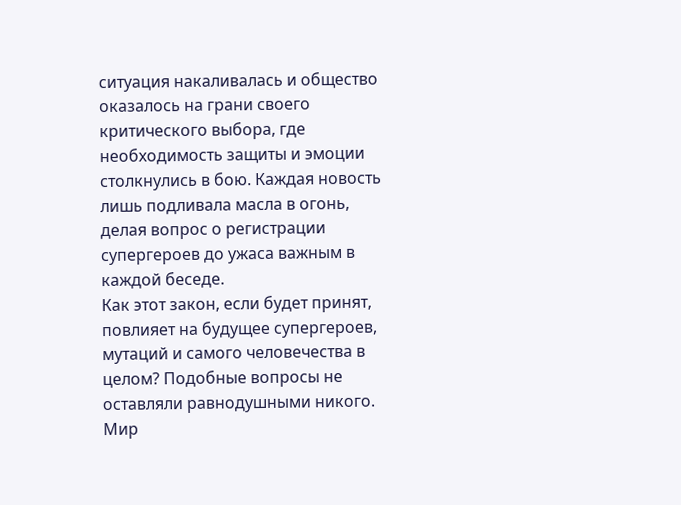ситуация накаливалась и общество оказалось на грани своего критического выбора, где необходимость защиты и эмоции столкнулись в бою. Каждая новость лишь подливала масла в огонь, делая вопрос о регистрации супергероев до ужаса важным в каждой беседе.
Как этот закон, если будет принят, повлияет на будущее супергероев, мутаций и самого человечества в целом? Подобные вопросы не оставляли равнодушными никого. Мир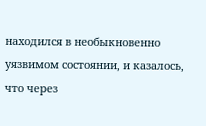находился в необыкновенно уязвимом состоянии, и казалось, что через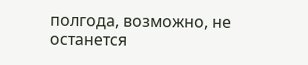полгода, возможно, не останется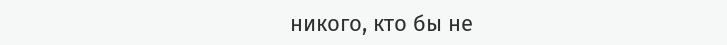никого, кто бы не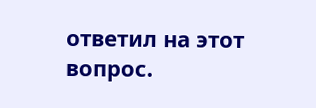ответил на этот вопрос.